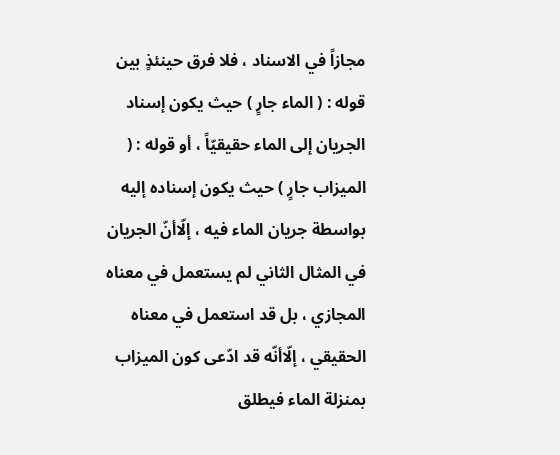مجازاً في الاسناد ، فلا فرق حينئذٍ بين قوله : ( الماء جارٍ ) حيث يكون إسناد الجريان إلى الماء حقيقيّاً ، أو قوله : ( الميزاب جارٍ ) حيث يكون إسناده إليه بواسطة جريان الماء فيه ، إلّاأنّ الجريان في المثال الثاني لم يستعمل في معناه المجازي ، بل قد استعمل في معناه الحقيقي ، إلّاأنّه قد ادّعى كون الميزاب بمنزلة الماء فيطلق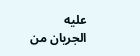عليه الجريان من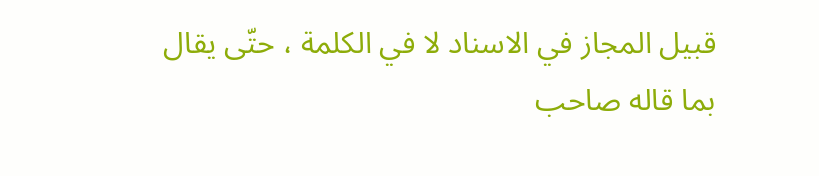قبيل المجاز في الاسناد لا في الكلمة ، حتّى يقال بما قاله صاحب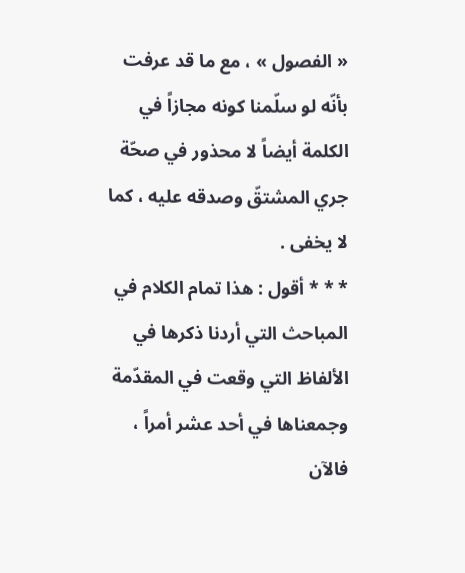« الفصول » ، مع ما قد عرفت بأنّه لو سلّمنا كونه مجازاً في الكلمة أيضاً لا محذور في صحّة جري المشتقّ وصدقه عليه ، كما لا يخفى .
* * * أقول : هذا تمام الكلام في المباحث التي أردنا ذكرها في الألفاظ التي وقعت في المقدّمة وجمعناها في أحد عشر أمراً ، فالآن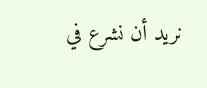نريد أن نشرع في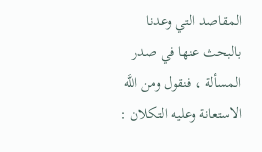المقاصد التي وعدنا بالبحث عنها في صدر المسألة ، فنقول ومن اللَّه الاستعانة وعليه التكلان :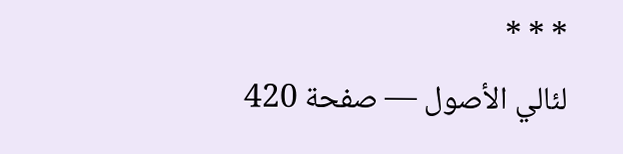* * *
لئالي الأصول — صفحة 420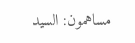مساهمون: السيد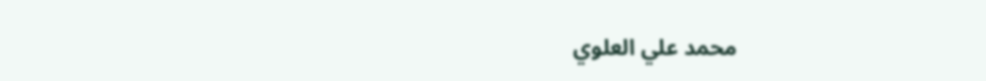محمد علي العلوي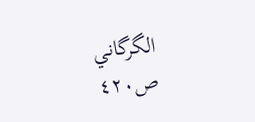الگرگاني
ص٤٢٠